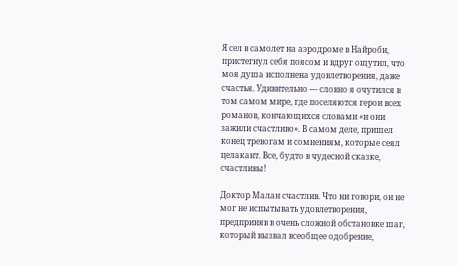Я сел в самолет на аэродроме в Найроби, пристегнул себя поясом и вдруг ощутил, что моя душа исполнена удовлетворения, даже счастья. Удивительно — словно я очутился в том самом мире, где поселяются герои всех романов, кончающихся словами «и они зажили счастливо». В самом деле, пришел конец тревогам и сомнениям, которые сеял целакант. Все, будто в чудесной сказке, счастливы!

Доктор Малан счастлив. Что ни говори, он не мог не испытывать удовлетворения, предприняв в очень сложной обстановке шаг, который вызвал всеобщее одобрение,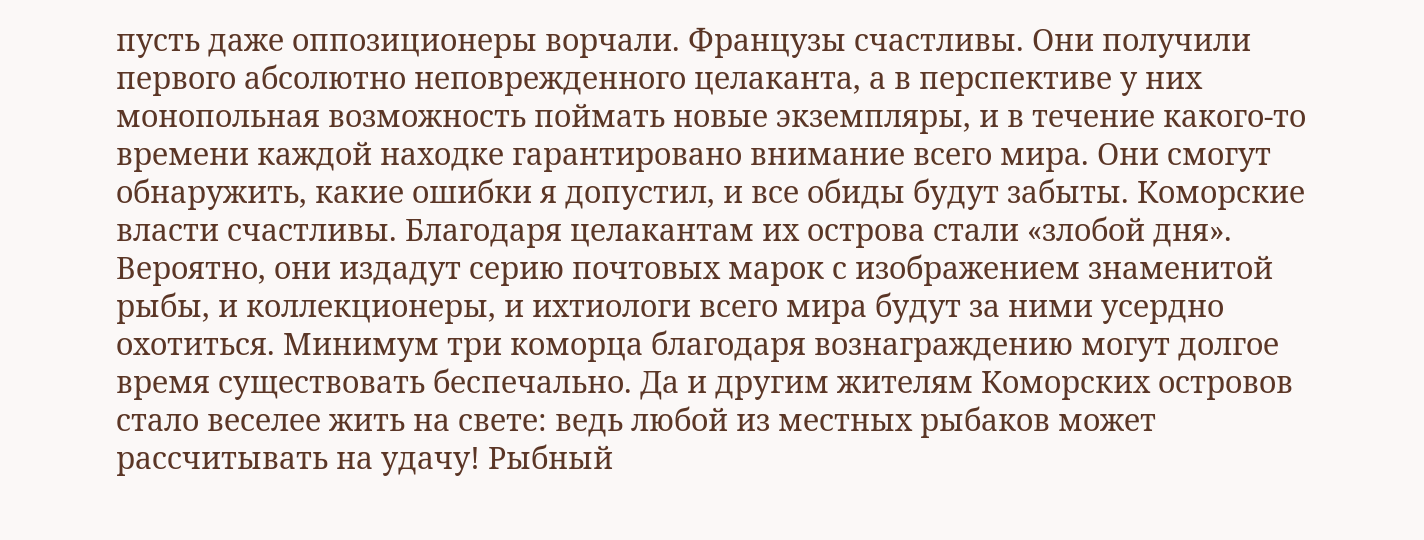пусть даже оппозиционеры ворчали. Французы счастливы. Они получили первого абсолютно неповрежденного целаканта, а в перспективе у них монопольная возможность поймать новые экземпляры, и в течение какого-то времени каждой находке гарантировано внимание всего мира. Они смогут обнаружить, какие ошибки я допустил, и все обиды будут забыты. Коморские власти счастливы. Благодаря целакантам их острова стали «злобой дня». Вероятно, они издадут серию почтовых марок с изображением знаменитой рыбы, и коллекционеры, и ихтиологи всего мира будут за ними усердно охотиться. Минимум три коморца благодаря вознаграждению могут долгое время существовать беспечально. Да и другим жителям Коморских островов стало веселее жить на свете: ведь любой из местных рыбаков может рассчитывать на удачу! Рыбный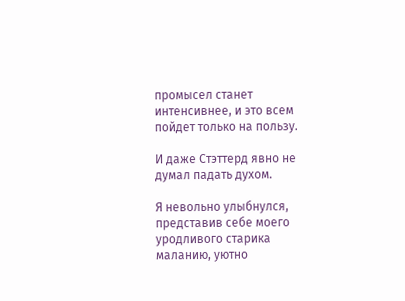промысел станет интенсивнее, и это всем пойдет только на пользу.

И даже Стэттерд явно не думал падать духом.

Я невольно улыбнулся, представив себе моего уродливого старика маланию, уютно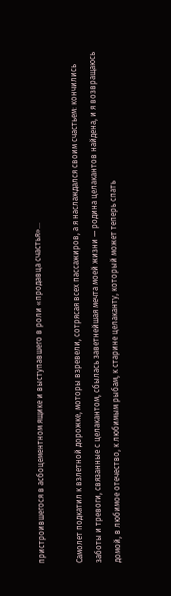пристроившегося в асбоцементном ящике и выступавшего в роли «продавца счастья»…

Самолет подкатил к взлетной дорожке, моторы взревели, сотрясая всех пассажиров, а я наслаждался своим счастьем: кончились заботы и тревоги, связанные с целакантом, сбылась заветнейшая мечта моей жизни — родина целакантов найдена, и я возвращаюсь домой, в любимое отечество, к любимым рыбам, к старине целаканту, который может теперь спать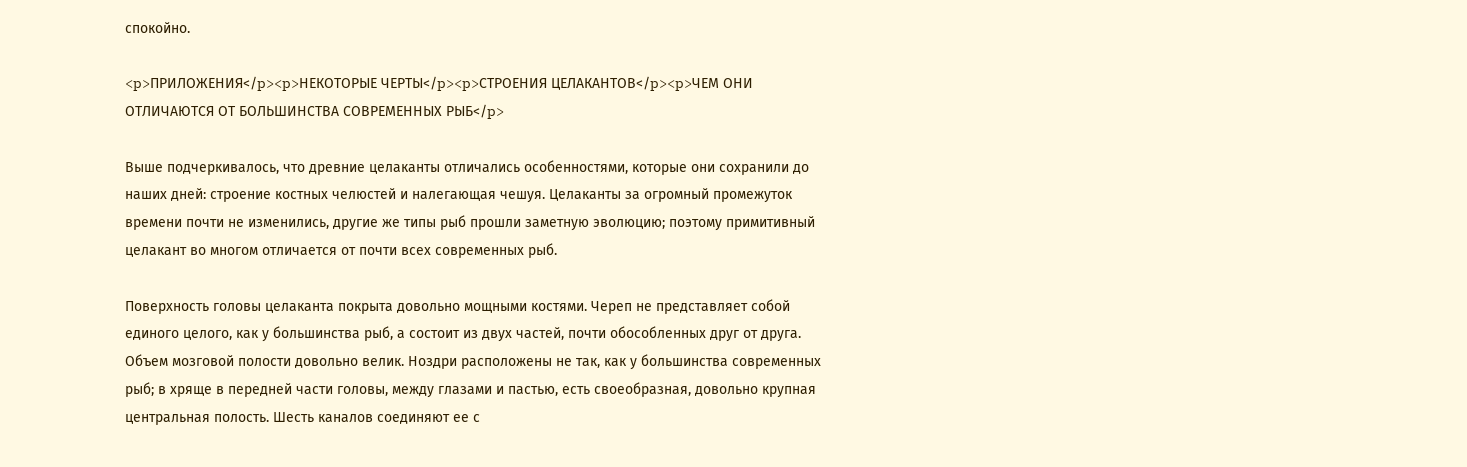спокойно.

<p>ПРИЛОЖЕНИЯ</p><p>НЕКОТОРЫЕ ЧЕРТЫ</p><p>СТРОЕНИЯ ЦЕЛАКАНТОВ</p><p>ЧЕМ ОНИ ОТЛИЧАЮТСЯ ОТ БОЛЬШИНСТВА СОВРЕМЕННЫХ РЫБ</p>

Выше подчеркивалось, что древние целаканты отличались особенностями, которые они сохранили до наших дней: строение костных челюстей и налегающая чешуя. Целаканты за огромный промежуток времени почти не изменились, другие же типы рыб прошли заметную эволюцию; поэтому примитивный целакант во многом отличается от почти всех современных рыб.

Поверхность головы целаканта покрыта довольно мощными костями. Череп не представляет собой единого целого, как у большинства рыб, а состоит из двух частей, почти обособленных друг от друга. Объем мозговой полости довольно велик. Ноздри расположены не так, как у большинства современных рыб; в хряще в передней части головы, между глазами и пастью, есть своеобразная, довольно крупная центральная полость. Шесть каналов соединяют ее с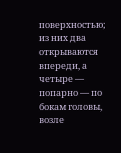поверхностью; из них два открываются впереди, а четыре — попарно — по бокам головы, возле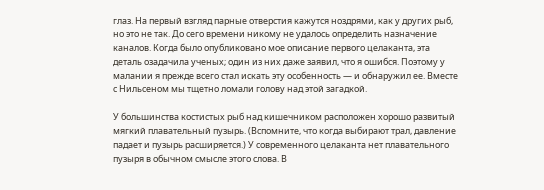глаз. На первый взгляд парные отверстия кажутся ноздрями, как у других рыб, но это не так. До сего времени никому не удалось определить назначение каналов. Когда было опубликовано мое описание первого целаканта, эта деталь озадачила ученых; один из них даже заявил, что я ошибся. Поэтому у малании я прежде всего стал искать эту особенность — и обнаружил ее. Вместе с Нильсеном мы тщетно ломали голову над этой загадкой.

У большинства костистых рыб над кишечником расположен хорошо развитый мягкий плавательный пузырь. (Вспомните, что когда выбирают трал, давление падает и пузырь расширяется.) У современного целаканта нет плавательного пузыря в обычном смысле этого слова. В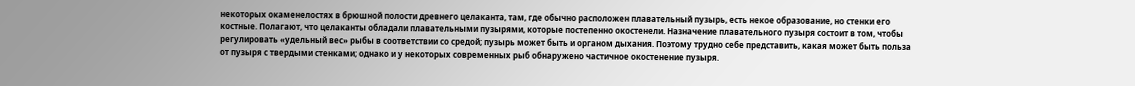некоторых окаменелостях в брюшной полости древнего целаканта, там, где обычно расположен плавательный пузырь, есть некое образование, но стенки его костные. Полагают, что целаканты обладали плавательными пузырями, которые постепенно окостенели. Назначение плавательного пузыря состоит в том, чтобы регулировать «удельный вес» рыбы в соответствии со средой; пузырь может быть и органом дыхания. Поэтому трудно себе представить, какая может быть польза от пузыря с твердыми стенками; однако и у некоторых современных рыб обнаружено частичное окостенение пузыря.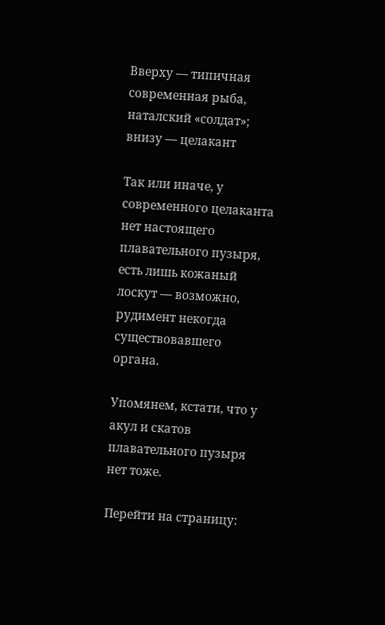Вверху — типичная современная рыба, наталский «солдат»; внизу — целакант

Так или иначе, у современного целаканта нет настоящего плавательного пузыря, есть лишь кожаный лоскут — возможно, рудимент некогда существовавшего органа.

Упомянем, кстати, что у акул и скатов плавательного пузыря нет тоже.

Перейти на страницу: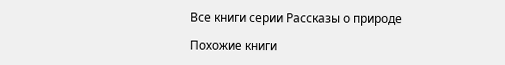Все книги серии Рассказы о природе

Похожие книги